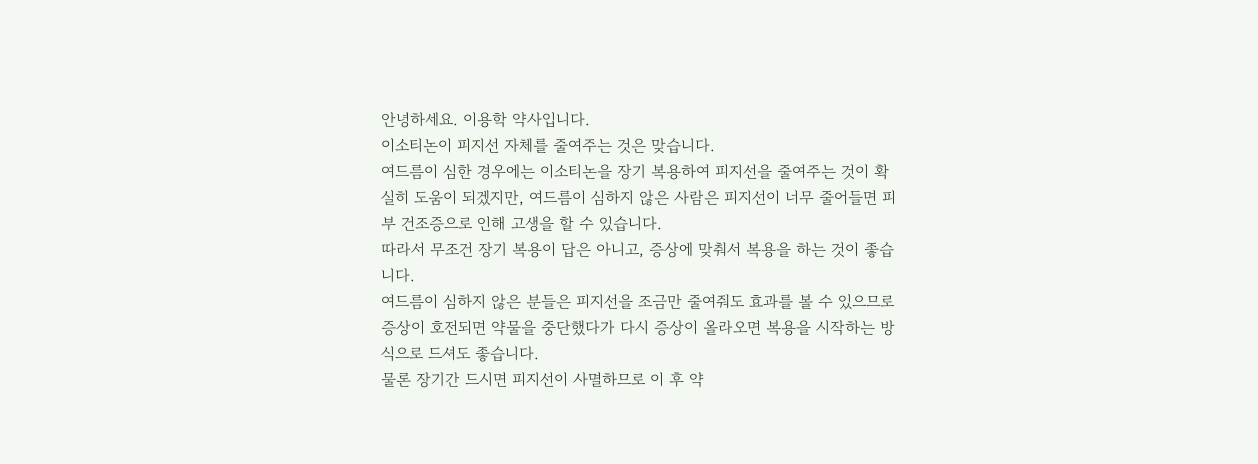안녕하세요. 이용학 약사입니다.
이소티논이 피지선 자체를 줄여주는 것은 맞습니다.
여드름이 심한 경우에는 이소티논을 장기 복용하여 피지선을 줄여주는 것이 확실히 도움이 되겠지만, 여드름이 심하지 않은 사람은 피지선이 너무 줄어들면 피부 건조증으로 인해 고생을 할 수 있습니다.
따라서 무조건 장기 복용이 답은 아니고, 증상에 맞춰서 복용을 하는 것이 좋습니다.
여드름이 심하지 않은 분들은 피지선을 조금만 줄여줘도 효과를 볼 수 있으므로 증상이 호전되면 약물을 중단했다가 다시 증상이 올라오면 복용을 시작하는 방식으로 드셔도 좋습니다.
물론 장기간 드시면 피지선이 사멸하므로 이 후 약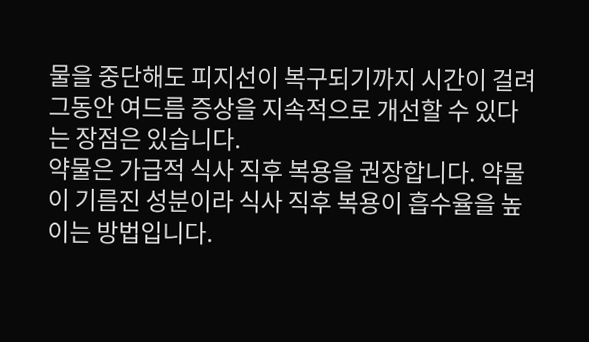물을 중단해도 피지선이 복구되기까지 시간이 걸려 그동안 여드름 증상을 지속적으로 개선할 수 있다는 장점은 있습니다.
약물은 가급적 식사 직후 복용을 권장합니다. 약물이 기름진 성분이라 식사 직후 복용이 흡수율을 높이는 방법입니다.